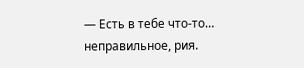— Есть в тебе что-то… неправильное, рия.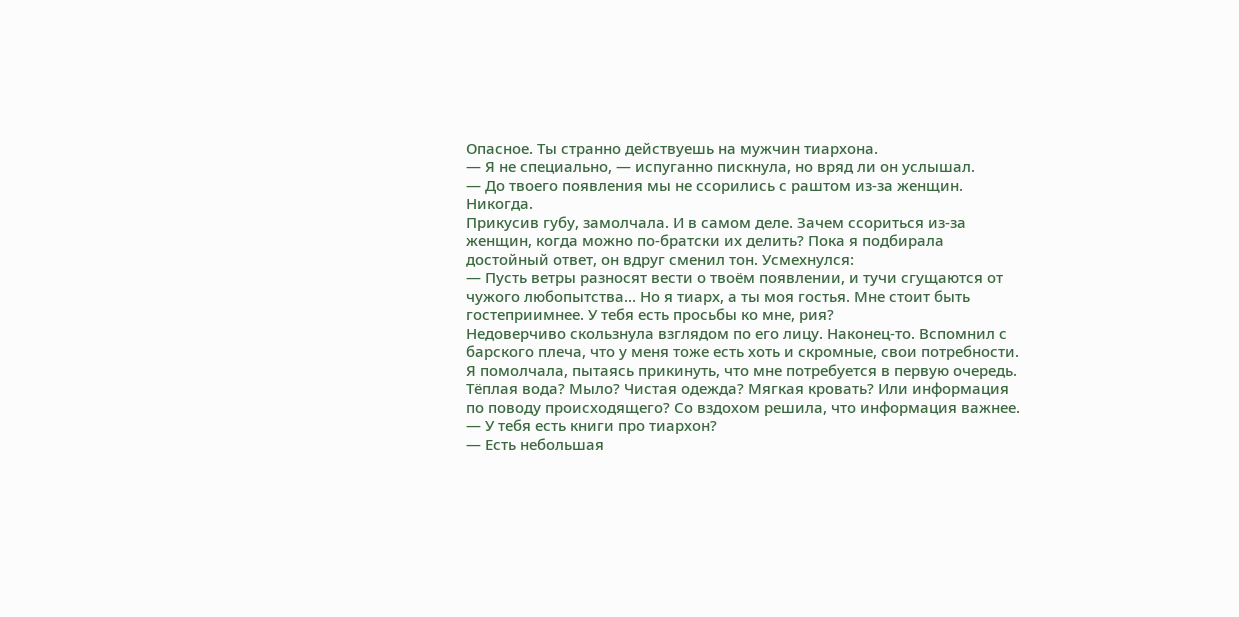Опасное. Ты странно действуешь на мужчин тиархона.
— Я не специально, — испуганно пискнула, но вряд ли он услышал.
— До твоего появления мы не ссорились с раштом из-за женщин. Никогда.
Прикусив губу, замолчала. И в самом деле. Зачем ссориться из-за женщин, когда можно по-братски их делить? Пока я подбирала достойный ответ, он вдруг сменил тон. Усмехнулся:
— Пусть ветры разносят вести о твоём появлении, и тучи сгущаются от чужого любопытства... Но я тиарх, а ты моя гостья. Мне стоит быть гостеприимнее. У тебя есть просьбы ко мне, рия?
Недоверчиво скользнула взглядом по его лицу. Наконец-то. Вспомнил с барского плеча, что у меня тоже есть хоть и скромные, свои потребности.
Я помолчала, пытаясь прикинуть, что мне потребуется в первую очередь. Тёплая вода? Мыло? Чистая одежда? Мягкая кровать? Или информация по поводу происходящего? Со вздохом решила, что информация важнее.
— У тебя есть книги про тиархон?
— Есть небольшая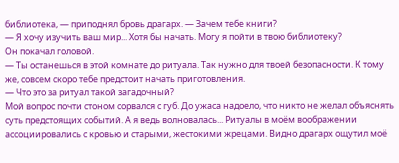библиотека, — приподнял бровь драгарх. — Зачем тебе книги?
— Я хочу изучить ваш мир... Хотя бы начать. Могу я пойти в твою библиотеку?
Он покачал головой.
— Ты останешься в этой комнате до ритуала. Так нужно для твоей безопасности. К тому же, совсем скоро тебе предстоит начать приготовления.
— Что это за ритуал такой загадочный?
Мой вопрос почти стоном сорвался с губ. До ужаса надоело, что никто не желал объяснять суть предстоящих событий. А я ведь волновалась... Ритуалы в моём воображении ассоциировались с кровью и старыми, жестокими жрецами. Видно драгарх ощутил моё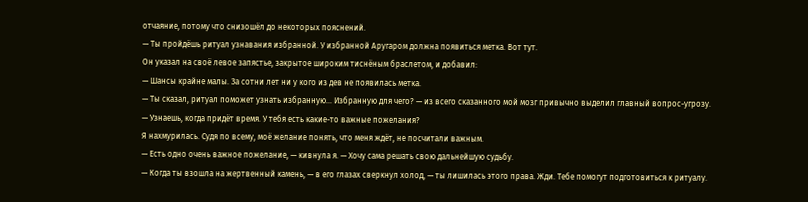отчаяние, потому что снизошёл до некоторых пояснений.
— Ты пройдёшь ритуал узнавания избранной. У избранной Аругаром должна появиться метка. Вот тут.
Он указал на своё левое запястье, закрытое широким тиснёным браслетом, и добавил:
— Шансы крайне малы. За сотни лет ни у кого из дев не появилась метка.
— Ты сказал, ритуал поможет узнать избранную... Избранную для чего? — из всего сказанного мой мозг привычно выделил главный вопрос-угрозу.
— Узнаешь, когда придёт время. У тебя есть какие-то важные пожелания?
Я нахмурилась. Судя по всему, моё желание понять, что меня ждёт, не посчитали важным.
— Есть одно очень важное пожелание, — кивнула я. — Хочу сама решать свою дальнейшую судьбу.
— Когда ты взошла на жертвенный камень, — в его глазах сверкнул холод, — ты лишилась этого права. Жди. Тебе помогут подготовиться к ритуалу.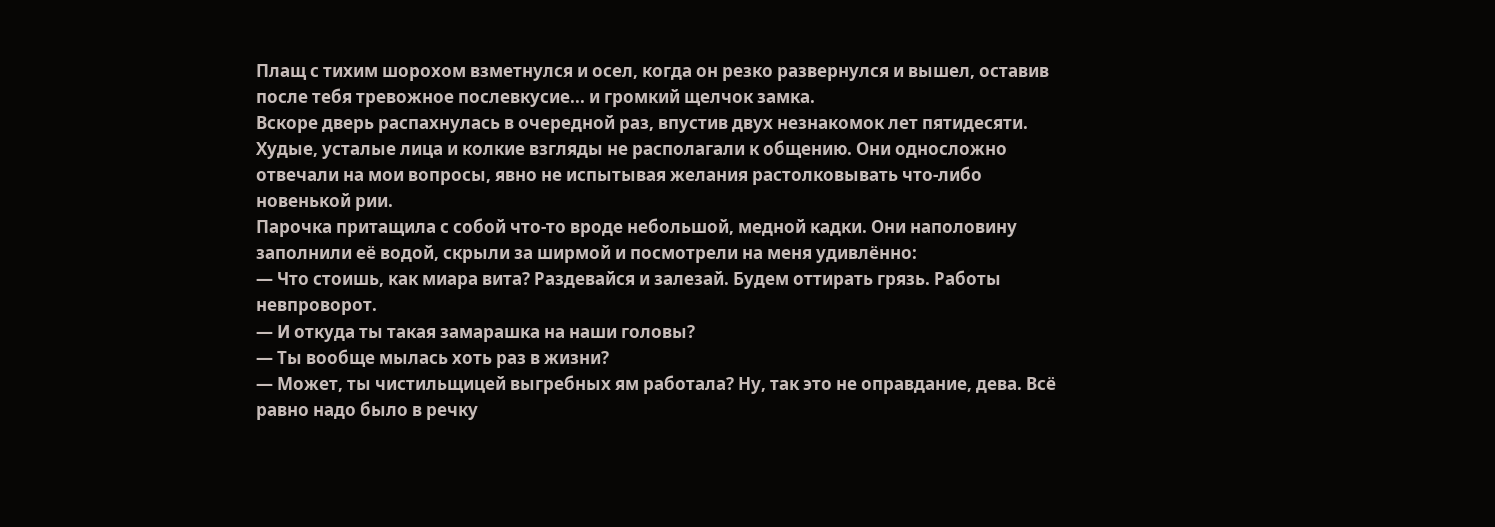Плащ с тихим шорохом взметнулся и осел, когда он резко развернулся и вышел, оставив после тебя тревожное послевкусие... и громкий щелчок замка.
Вскоре дверь распахнулась в очередной раз, впустив двух незнакомок лет пятидесяти. Худые, усталые лица и колкие взгляды не располагали к общению. Они односложно отвечали на мои вопросы, явно не испытывая желания растолковывать что-либо новенькой рии.
Парочка притащила с собой что-то вроде небольшой, медной кадки. Они наполовину заполнили её водой, скрыли за ширмой и посмотрели на меня удивлённо:
— Что стоишь, как миара вита? Раздевайся и залезай. Будем оттирать грязь. Работы невпроворот.
— И откуда ты такая замарашка на наши головы?
— Ты вообще мылась хоть раз в жизни?
— Может, ты чистильщицей выгребных ям работала? Ну, так это не оправдание, дева. Всё равно надо было в речку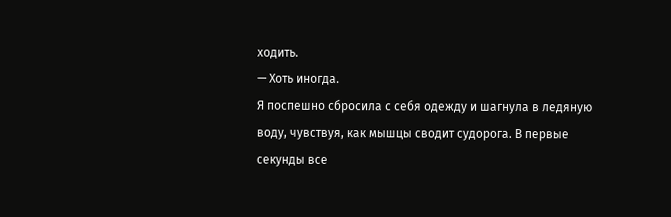ходить.
— Хоть иногда.
Я поспешно сбросила с себя одежду и шагнула в ледяную воду, чувствуя, как мышцы сводит судорога. В первые секунды все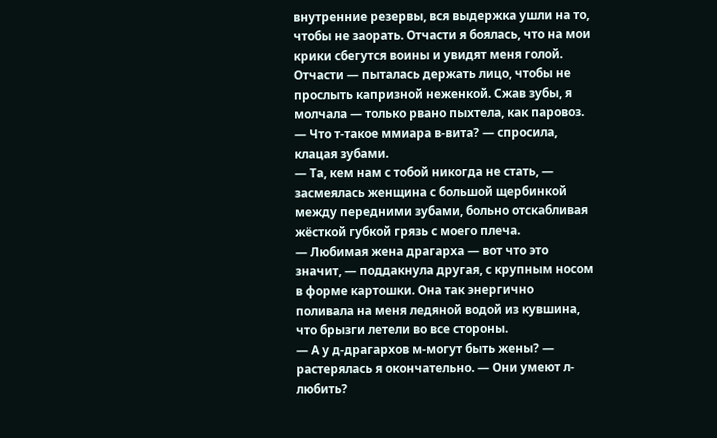внутренние резервы, вся выдержка ушли на то, чтобы не заорать. Отчасти я боялась, что на мои крики сбегутся воины и увидят меня голой. Отчасти — пыталась держать лицо, чтобы не прослыть капризной неженкой. Сжав зубы, я молчала — только рвано пыхтела, как паровоз.
— Что т-такое ммиара в-вита? — спросила, клацая зубами.
— Та, кем нам с тобой никогда не стать, — засмеялась женщина с большой щербинкой между передними зубами, больно отскабливая жёсткой губкой грязь с моего плеча.
— Любимая жена драгарха — вот что это значит, — поддакнула другая, с крупным носом в форме картошки. Она так энергично поливала на меня ледяной водой из кувшина, что брызги летели во все стороны.
— А у д-драгархов м-могут быть жены? — растерялась я окончательно. — Они умеют л-любить?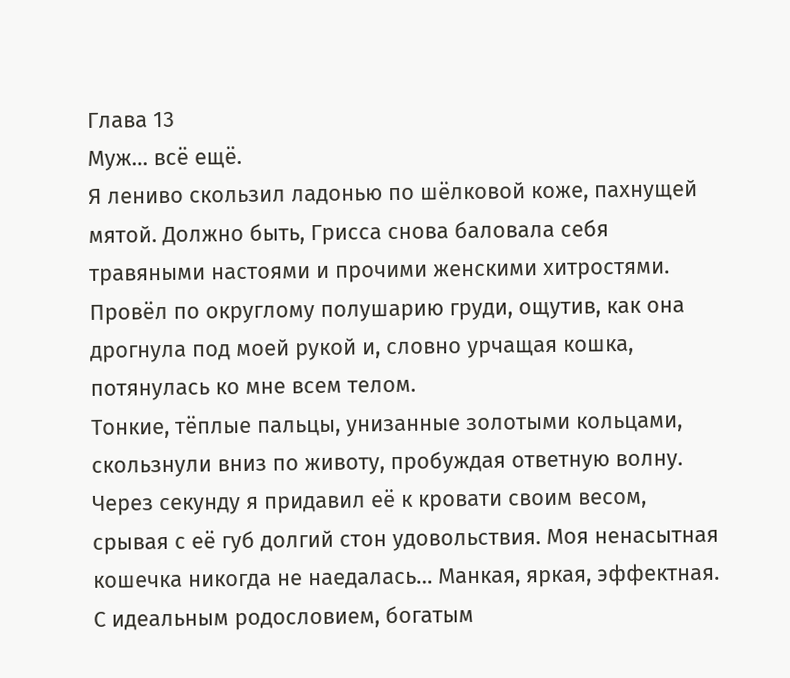Глава 13
Муж… всё ещё.
Я лениво скользил ладонью по шёлковой коже, пахнущей мятой. Должно быть, Грисса снова баловала себя травяными настоями и прочими женскими хитростями. Провёл по округлому полушарию груди, ощутив, как она дрогнула под моей рукой и, словно урчащая кошка, потянулась ко мне всем телом.
Тонкие, тёплые пальцы, унизанные золотыми кольцами, скользнули вниз по животу, пробуждая ответную волну. Через секунду я придавил её к кровати своим весом, срывая с её губ долгий стон удовольствия. Моя ненасытная кошечка никогда не наедалась… Манкая, яркая, эффектная. С идеальным родословием, богатым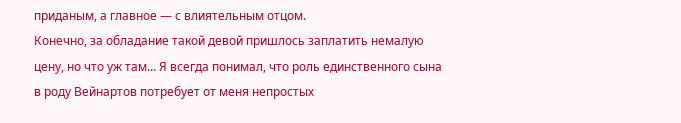приданым, а главное — с влиятельным отцом.
Конечно, за обладание такой девой пришлось заплатить немалую цену, но что уж там… Я всегда понимал, что роль единственного сына в роду Вейнартов потребует от меня непростых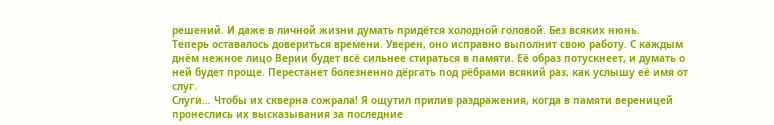решений. И даже в личной жизни думать придётся холодной головой. Без всяких нюнь.
Теперь оставалось довериться времени. Уверен, оно исправно выполнит свою работу. С каждым днём нежное лицо Верии будет всё сильнее стираться в памяти. Её образ потускнеет, и думать о ней будет проще. Перестанет болезненно дёргать под рёбрами всякий раз, как услышу её имя от слуг.
Слуги… Чтобы их скверна сожрала! Я ощутил прилив раздражения, когда в памяти вереницей пронеслись их высказывания за последние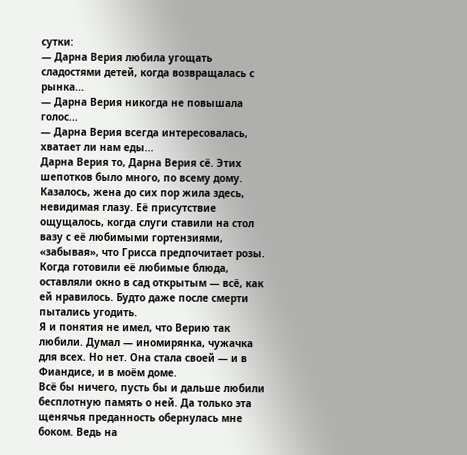сутки:
— Дарна Верия любила угощать сладостями детей, когда возвращалась с рынка...
— Дарна Верия никогда не повышала голос...
— Дарна Верия всегда интересовалась, хватает ли нам еды...
Дарна Верия то, Дарна Верия сё. Этих шепотков было много, по всему дому. Казалось, жена до сих пор жила здесь, невидимая глазу. Её присутствие ощущалось, когда слуги ставили на стол вазу с её любимыми гортензиями, «забывая», что Грисса предпочитает розы. Когда готовили её любимые блюда, оставляли окно в сад открытым — всё, как ей нравилось. Будто даже после смерти пытались угодить.
Я и понятия не имел, что Верию так любили. Думал — иномирянка, чужачка для всех. Но нет. Она стала своей — и в Фиандисе, и в моём доме.
Всё бы ничего, пусть бы и дальше любили бесплотную память о ней. Да только эта щенячья преданность обернулась мне боком. Ведь на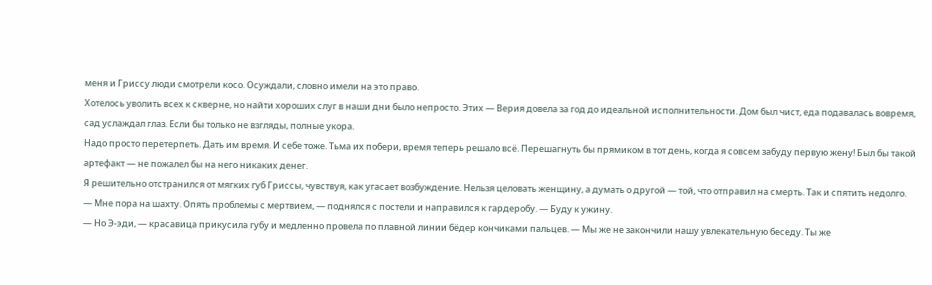меня и Гриссу люди смотрели косо. Осуждали, словно имели на это право.
Хотелось уволить всех к скверне, но найти хороших слуг в наши дни было непросто. Этих — Верия довела за год до идеальной исполнительности. Дом был чист, еда подавалась вовремя, сад услаждал глаз. Если бы только не взгляды, полные укора.
Надо просто перетерпеть. Дать им время. И себе тоже. Тьма их побери, время теперь решало всё. Перешагнуть бы прямиком в тот день, когда я совсем забуду первую жену! Был бы такой артефакт — не пожалел бы на него никаких денег.
Я решительно отстранился от мягких губ Гриссы, чувствуя, как угасает возбуждение. Нельзя целовать женщину, а думать о другой — той, что отправил на смерть. Так и спятить недолго.
— Мне пора на шахту. Опять проблемы с мертвием, — поднялся с постели и направился к гардеробу. — Буду к ужину.
— Но Э-эди, — красавица прикусила губу и медленно провела по плавной линии бёдер кончиками пальцев. — Мы же не закончили нашу увлекательную беседу. Ты же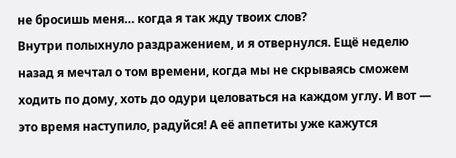не бросишь меня… когда я так жду твоих слов?
Внутри полыхнуло раздражением, и я отвернулся. Ещё неделю назад я мечтал о том времени, когда мы не скрываясь сможем ходить по дому, хоть до одури целоваться на каждом углу. И вот — это время наступило, радуйся! А её аппетиты уже кажутся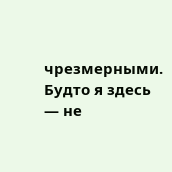чрезмерными. Будто я здесь — не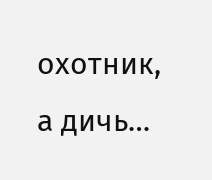охотник, а дичь…